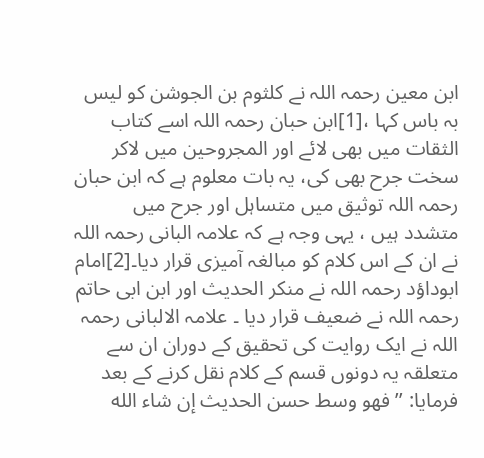ابن معین رحمہ اللہ نے کلثوم بن الجوشن کو لیس بہ باس کہا ،[1]ابن حبان رحمہ اللہ اسے کتاب الثقات میں بھی لائے اور المجروحین میں لاکر سخت جرح بھی کی، یہ بات معلوم ہے کہ ابن حبان رحمہ اللہ توثیق میں متساہل اور جرح میں متشدد ہیں ، یہی وجہ ہے کہ علامہ البانی رحمہ اللہ نے ان کے اس کلام کو مبالغہ آمیزی قرار دیا۔[2]امام ابوداؤد رحمہ اللہ نے منکر الحدیث اور ابن ابی حاتم رحمہ اللہ نے ضعیف قرار دیا ۔ علامہ الالبانی رحمہ اللہ نے ایک روایت کی تحقیق کے دوران ان سے متعلقہ یہ دونوں قسم کے کلام نقل کرنے کے بعد فرمایا: ’’فھو وسط حسن الحديث إن شاء الله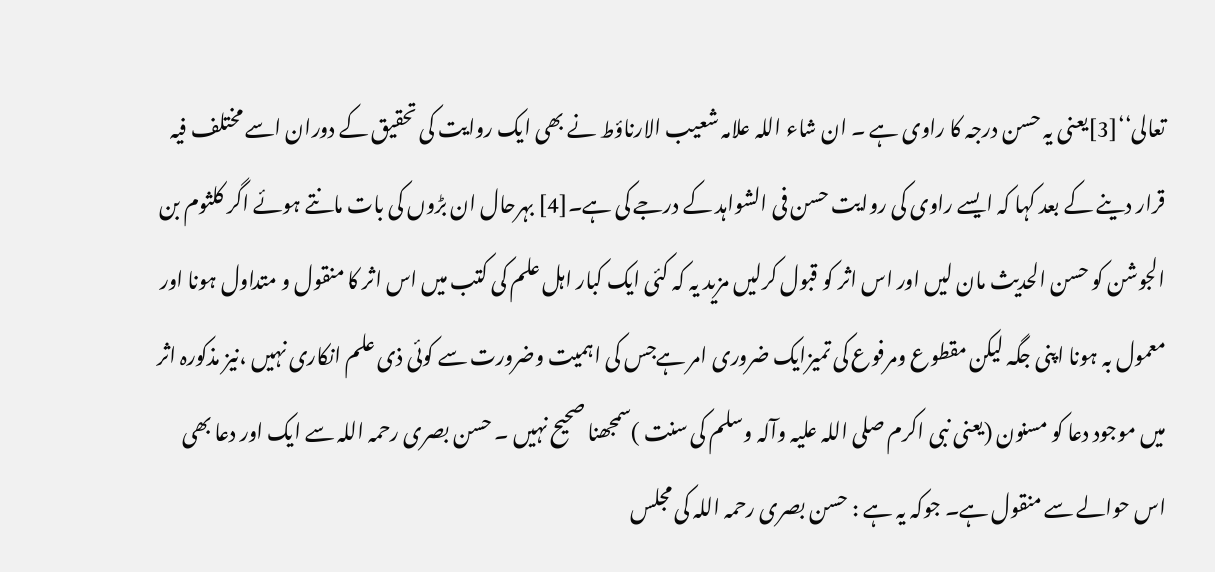تعالى‘‘[3]یعنی یہ حسن درجہ کا راوی ہے ۔ ان شاء اللہ علامہ شعیب الارناؤط نے بھی ایک روایت کی تحقیق کے دوران اسے مختلف فیہ قرار دینے کے بعد کہا کہ ایسے راوی کی روایت حسن فی الشواہد کے درجے کی ہے۔[4] بہرحال ان بڑوں کی بات مانتے ہوئے اگر کلثوم بن الجوشن کو حسن الحدیث مان لیں اور اس اثر کو قبول کرلیں مزید یہ کہ کئی ایک کبار اہل علم کی کتب میں اس اثر کا منقول و متداول ہونا اور معمول بہ ہونا اپنی جگہ لیکن مقطوع ومرفوع کی تمیزایک ضروری امر ہےجس کی اہمیت وضرورت سے کوئی ذی علم انکاری نہیں ،نیز مذکورہ اثر میں موجود دعا کو مسنون (یعنی نبی اکرم صلی اللہ علیہ وآلہ وسلم کی سنت )سمجھنا صحیح نہیں ۔ حسن بصری رحمہ اللہ سے ایک اور دعا بھی اس حوالے سے منقول ہے۔ جوکہ یہ ہے : حسن بصری رحمہ اللہ کی مجلس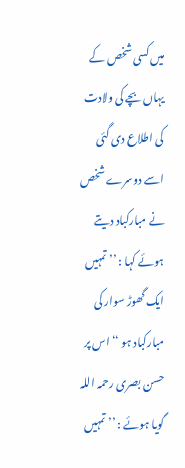میں کسی شخص کے یہاں بچے کی ولادت کی اطلاع دی گئی اسے دوسرے شخص نے مبارکباد دیتے ہوئے کہا : ’’ تمہیں ایک گھوڑ سوار کی مبارکباد ہو ‘‘ اس پر حسن بصری رحمہ اللہ گویا ہوئے : ’’ تمہیں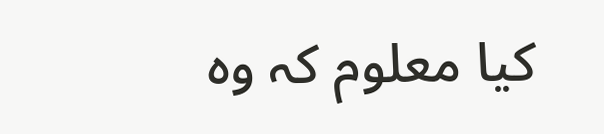کیا معلوم کہ وہ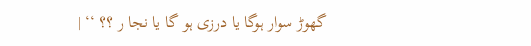گھوڑ سوار ہوگا یا درزی ہو گا یا نجا ر ؟؟ ‘‘ |